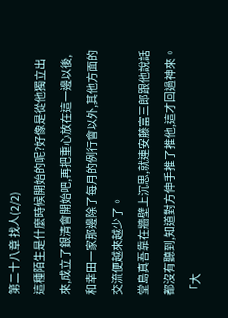第二十八章 找人(2/2)
這種陌生是什麼時候開始的呢?好像是從他獨立出來,成立了銀清會開始吧,再把重心放在這一邊以後,和幸田一家那邊除了每月的例行會以外,其他方面的交流便越來越少了。
堂島真吾靠在牆壁上沉思,就連安藤富三郎跟他說話都沒有聽到,知道對方伸手推了推他,這才回過神來。
「大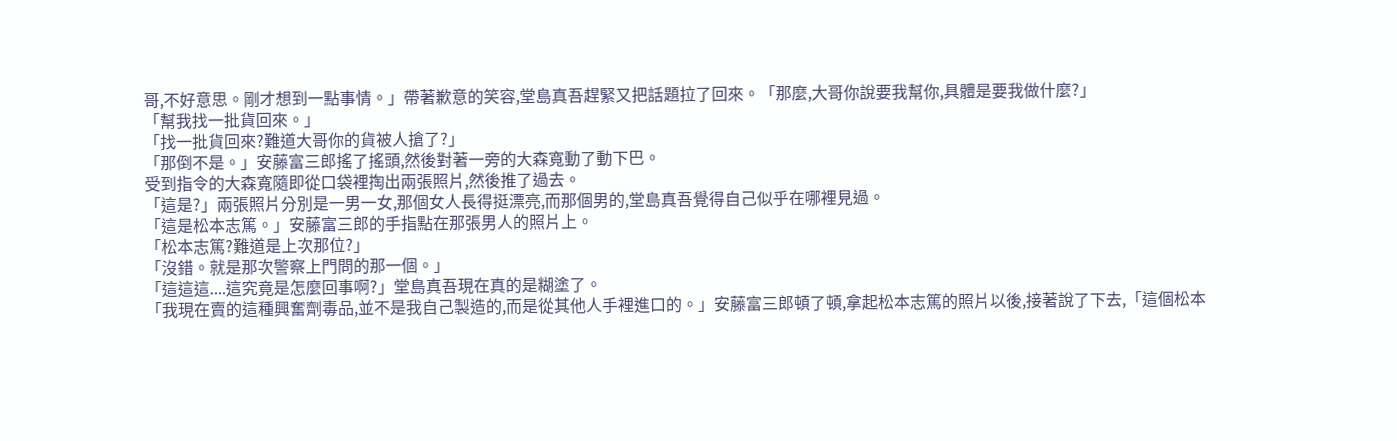哥,不好意思。剛才想到一點事情。」帶著歉意的笑容,堂島真吾趕緊又把話題拉了回來。「那麼,大哥你說要我幫你,具體是要我做什麼?」
「幫我找一批貨回來。」
「找一批貨回來?難道大哥你的貨被人搶了?」
「那倒不是。」安藤富三郎搖了搖頭,然後對著一旁的大森寬動了動下巴。
受到指令的大森寬隨即從口袋裡掏出兩張照片,然後推了過去。
「這是?」兩張照片分別是一男一女,那個女人長得挺漂亮,而那個男的,堂島真吾覺得自己似乎在哪裡見過。
「這是松本志篤。」安藤富三郎的手指點在那張男人的照片上。
「松本志篤?難道是上次那位?」
「沒錯。就是那次警察上門問的那一個。」
「這這這....這究竟是怎麼回事啊?」堂島真吾現在真的是糊塗了。
「我現在賣的這種興奮劑毒品,並不是我自己製造的,而是從其他人手裡進口的。」安藤富三郎頓了頓,拿起松本志篤的照片以後,接著說了下去,「這個松本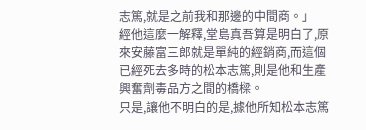志篤,就是之前我和那邊的中間商。」
經他這麼一解釋,堂島真吾算是明白了,原來安藤富三郎就是單純的經銷商,而這個已經死去多時的松本志篤,則是他和生產興奮劑毒品方之間的橋樑。
只是,讓他不明白的是,據他所知松本志篤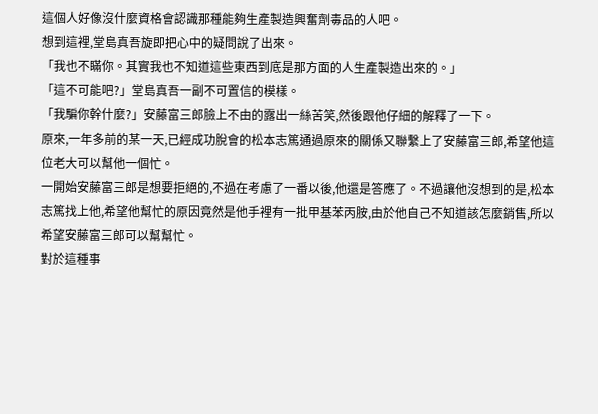這個人好像沒什麼資格會認識那種能夠生產製造興奮劑毒品的人吧。
想到這裡,堂島真吾旋即把心中的疑問說了出來。
「我也不瞞你。其實我也不知道這些東西到底是那方面的人生產製造出來的。」
「這不可能吧?」堂島真吾一副不可置信的模樣。
「我騙你幹什麼?」安藤富三郎臉上不由的露出一絲苦笑,然後跟他仔細的解釋了一下。
原來,一年多前的某一天,已經成功脫會的松本志篤通過原來的關係又聯繫上了安藤富三郎,希望他這位老大可以幫他一個忙。
一開始安藤富三郎是想要拒絕的,不過在考慮了一番以後,他還是答應了。不過讓他沒想到的是,松本志篤找上他,希望他幫忙的原因竟然是他手裡有一批甲基苯丙胺,由於他自己不知道該怎麼銷售,所以希望安藤富三郎可以幫幫忙。
對於這種事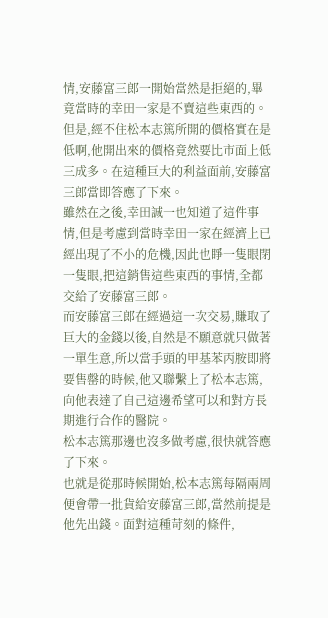情,安藤富三郎一開始當然是拒絕的,畢竟當時的幸田一家是不賣這些東西的。
但是,經不住松本志篤所開的價格實在是低啊,他開出來的價格竟然要比市面上低三成多。在這種巨大的利益面前,安藤富三郎當即答應了下來。
雖然在之後,幸田誠一也知道了這件事情,但是考慮到當時幸田一家在經濟上已經出現了不小的危機,因此也睜一隻眼閉一隻眼,把這銷售這些東西的事情,全都交給了安藤富三郎。
而安藤富三郎在經過這一次交易,賺取了巨大的金錢以後,自然是不願意就只做著一單生意,所以當手頭的甲基苯丙胺即將要售罄的時候,他又聯繫上了松本志篤,向他表達了自己這邊希望可以和對方長期進行合作的醫院。
松本志篤那邊也沒多做考慮,很快就答應了下來。
也就是從那時候開始,松本志篤每隔兩周便會帶一批貨給安藤富三郎,當然前提是他先出錢。面對這種苛刻的條件,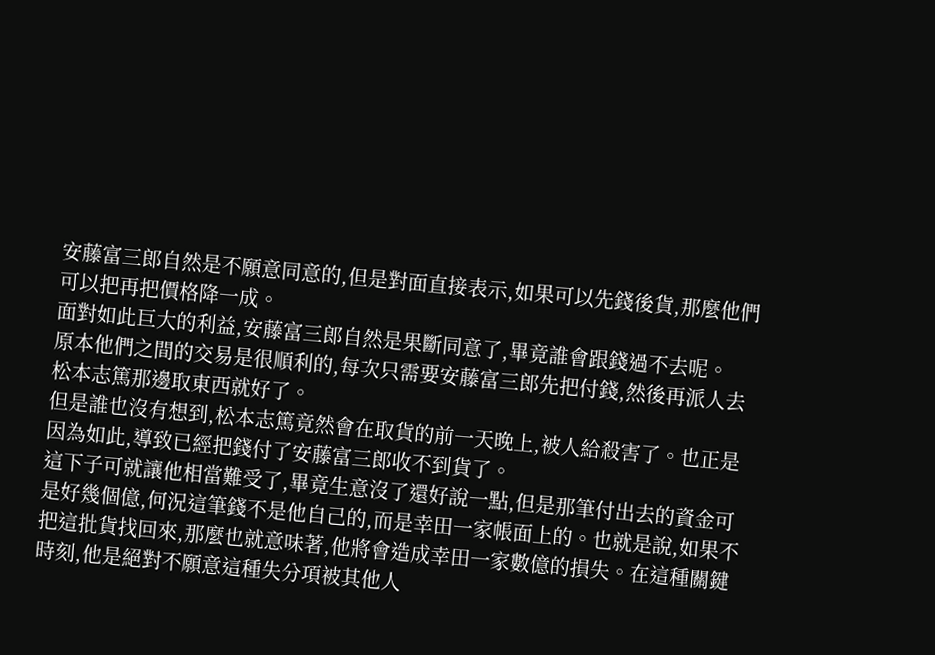安藤富三郎自然是不願意同意的,但是對面直接表示,如果可以先錢後貨,那麼他們可以把再把價格降一成。
面對如此巨大的利益,安藤富三郎自然是果斷同意了,畢竟誰會跟錢過不去呢。
原本他們之間的交易是很順利的,每次只需要安藤富三郎先把付錢,然後再派人去松本志篤那邊取東西就好了。
但是誰也沒有想到,松本志篤竟然會在取貨的前一天晚上,被人給殺害了。也正是因為如此,導致已經把錢付了安藤富三郎收不到貨了。
這下子可就讓他相當難受了,畢竟生意沒了還好說一點,但是那筆付出去的資金可是好幾個億,何況這筆錢不是他自己的,而是幸田一家帳面上的。也就是說,如果不把這批貨找回來,那麼也就意味著,他將會造成幸田一家數億的損失。在這種關鍵時刻,他是絕對不願意這種失分項被其他人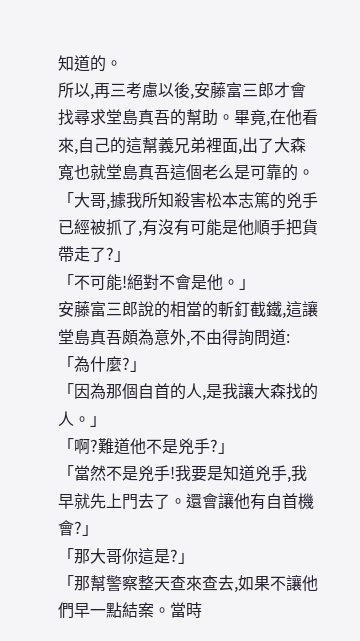知道的。
所以,再三考慮以後,安藤富三郎才會找尋求堂島真吾的幫助。畢竟,在他看來,自己的這幫義兄弟裡面,出了大森寬也就堂島真吾這個老么是可靠的。
「大哥,據我所知殺害松本志篤的兇手已經被抓了,有沒有可能是他順手把貨帶走了?」
「不可能!絕對不會是他。」
安藤富三郎說的相當的斬釘截鐵,這讓堂島真吾頗為意外,不由得詢問道:「為什麼?」
「因為那個自首的人,是我讓大森找的人。」
「啊?難道他不是兇手?」
「當然不是兇手!我要是知道兇手,我早就先上門去了。還會讓他有自首機會?」
「那大哥你這是?」
「那幫警察整天查來查去,如果不讓他們早一點結案。當時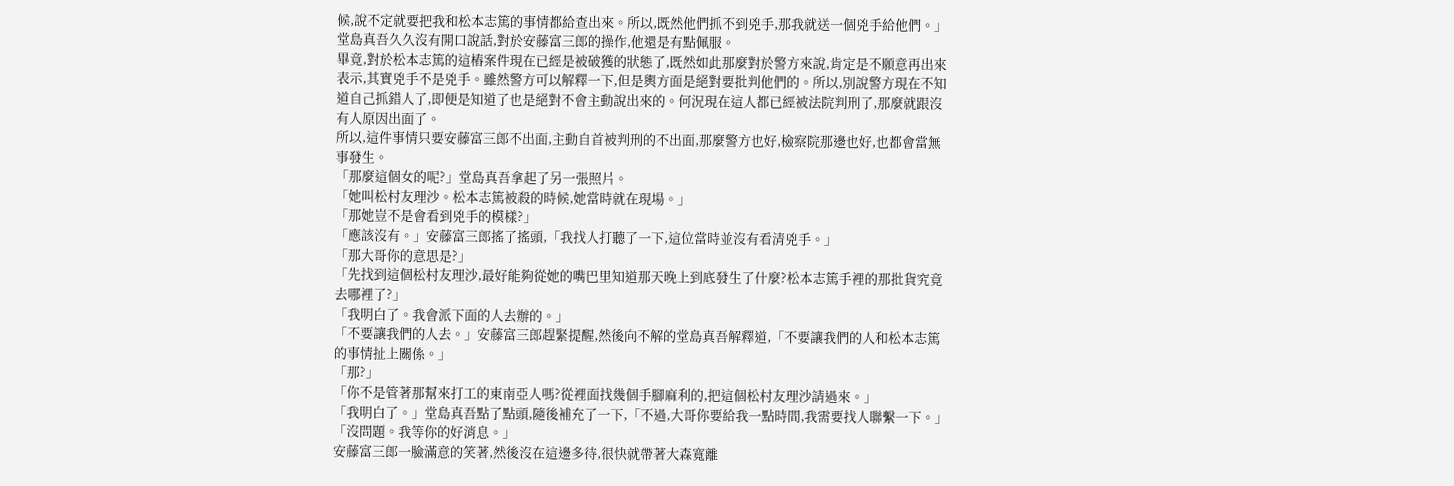候,說不定就要把我和松本志篤的事情都給查出來。所以,既然他們抓不到兇手,那我就送一個兇手給他們。」
堂島真吾久久沒有開口說話,對於安藤富三郎的操作,他還是有點佩服。
畢竟,對於松本志篤的這樁案件現在已經是被破獲的狀態了,既然如此那麼對於警方來說,肯定是不願意再出來表示,其實兇手不是兇手。雖然警方可以解釋一下,但是輿方面是絕對要批判他們的。所以,別說警方現在不知道自己抓錯人了,即便是知道了也是絕對不會主動說出來的。何況現在這人都已經被法院判刑了,那麼就跟沒有人原因出面了。
所以,這件事情只要安藤富三郎不出面,主動自首被判刑的不出面,那麼警方也好,檢察院那邊也好,也都會當無事發生。
「那麼這個女的呢?」堂島真吾拿起了另一張照片。
「她叫松村友理沙。松本志篤被殺的時候,她當時就在現場。」
「那她豈不是會看到兇手的模樣?」
「應該沒有。」安藤富三郎搖了搖頭,「我找人打聽了一下,這位當時並沒有看清兇手。」
「那大哥你的意思是?」
「先找到這個松村友理沙,最好能夠從她的嘴巴里知道那天晚上到底發生了什麼?松本志篤手裡的那批貨究竟去哪裡了?」
「我明白了。我會派下面的人去辦的。」
「不要讓我們的人去。」安藤富三郎趕緊提醒,然後向不解的堂島真吾解釋道,「不要讓我們的人和松本志篤的事情扯上關係。」
「那?」
「你不是管著那幫來打工的東南亞人嗎?從裡面找幾個手腳麻利的,把這個松村友理沙請過來。」
「我明白了。」堂島真吾點了點頭,隨後補充了一下,「不過,大哥你要給我一點時間,我需要找人聯繫一下。」
「沒問題。我等你的好消息。」
安藤富三郎一臉滿意的笑著,然後沒在這邊多待,很快就帶著大森寬離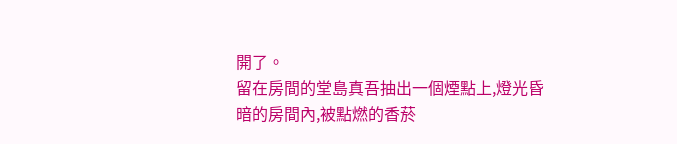開了。
留在房間的堂島真吾抽出一個煙點上,燈光昏暗的房間內,被點燃的香菸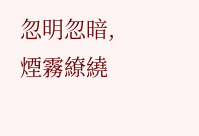忽明忽暗,煙霧繚繞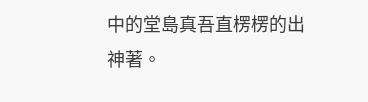中的堂島真吾直楞楞的出神著。